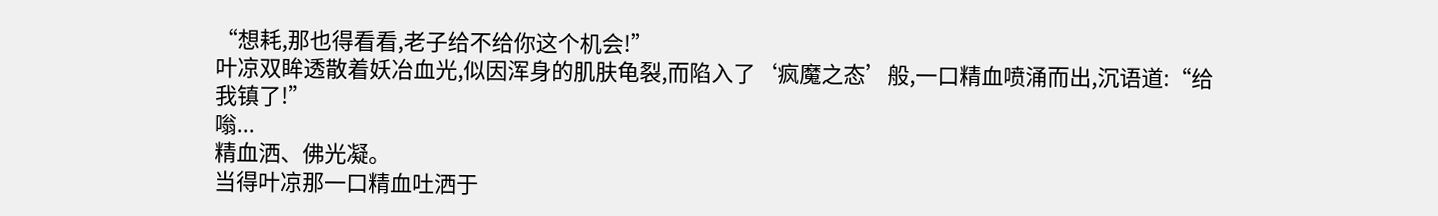“想耗,那也得看看,老子给不给你这个机会!”
叶凉双眸透散着妖冶血光,似因浑身的肌肤龟裂,而陷入了‘疯魔之态’般,一口精血喷涌而出,沉语道:“给我镇了!”
嗡...
精血洒、佛光凝。
当得叶凉那一口精血吐洒于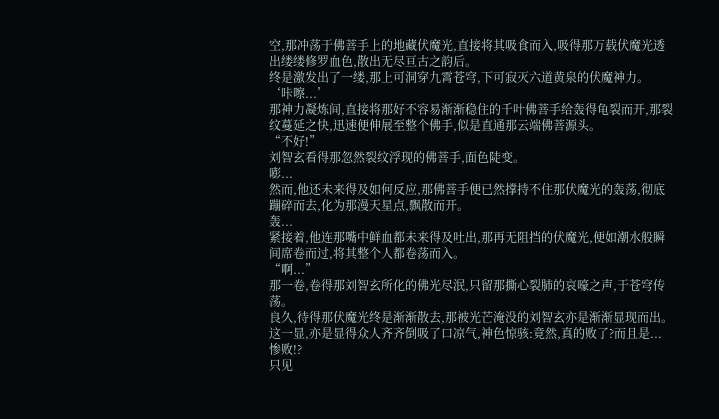空,那冲荡于佛菩手上的地藏伏魔光,直接将其吸食而入,吸得那万载伏魔光透出缕缕修罗血色,散出无尽亘古之韵后。
终是激发出了一缕,那上可洞穿九霄苍穹,下可寂灭六道黄泉的伏魔神力。
‘咔嚓...’
那神力凝炼间,直接将那好不容易渐渐稳住的千叶佛菩手给轰得龟裂而开,那裂纹蔓延之快,迅速便伸展至整个佛手,似是直通那云端佛菩源头。
“不好!”
刘智玄看得那忽然裂纹浮现的佛菩手,面色陡变。
嘭...
然而,他还未来得及如何反应,那佛菩手便已然撑持不住那伏魔光的轰荡,彻底蹦碎而去,化为那漫天星点,飘散而开。
轰...
紧接着,他连那嘴中鲜血都未来得及吐出,那再无阻挡的伏魔光,便如潮水般瞬间席卷而过,将其整个人都卷荡而入。
“啊...”
那一卷,卷得那刘智玄所化的佛光尽泯,只留那撕心裂肺的哀嚎之声,于苍穹传荡。
良久,待得那伏魔光终是渐渐散去,那被光芒淹没的刘智玄亦是渐渐显现而出。
这一显,亦是显得众人齐齐倒吸了口凉气,神色惊骇:竟然,真的败了?而且是...
惨败!?
只见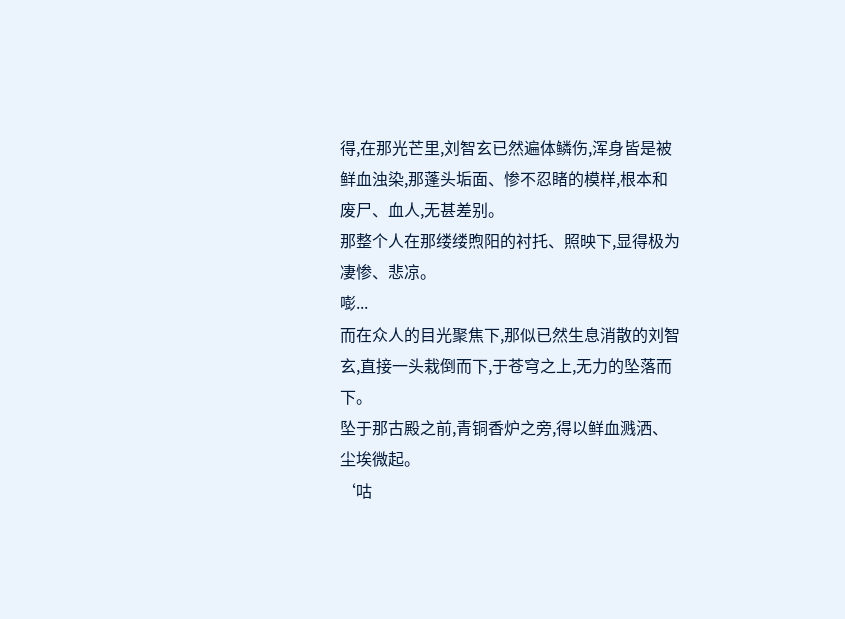得,在那光芒里,刘智玄已然遍体鳞伤,浑身皆是被鲜血浊染,那蓬头垢面、惨不忍睹的模样,根本和废尸、血人,无甚差别。
那整个人在那缕缕煦阳的衬托、照映下,显得极为凄惨、悲凉。
嘭...
而在众人的目光聚焦下,那似已然生息消散的刘智玄,直接一头栽倒而下,于苍穹之上,无力的坠落而下。
坠于那古殿之前,青铜香炉之旁,得以鲜血溅洒、尘埃微起。
‘咕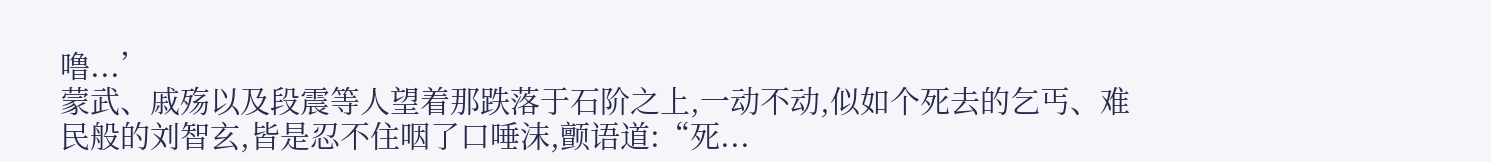噜...’
蒙武、戚殇以及段震等人望着那跌落于石阶之上,一动不动,似如个死去的乞丐、难民般的刘智玄,皆是忍不住咽了口唾沫,颤语道:“死...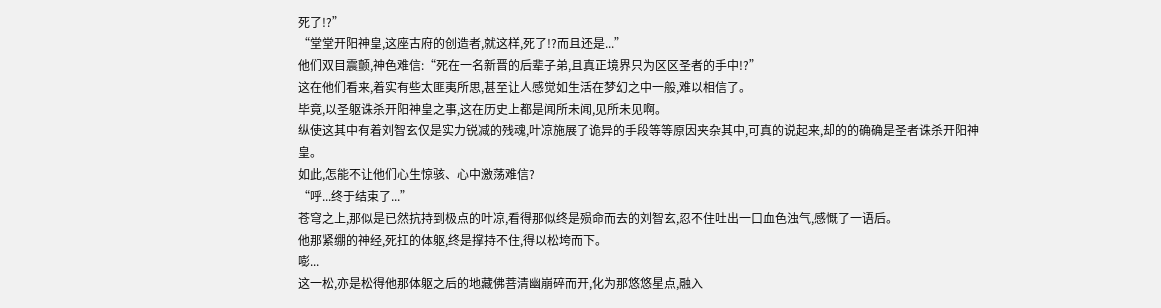死了!?”
“堂堂开阳神皇,这座古府的创造者,就这样,死了!?而且还是...”
他们双目震颤,神色难信:“死在一名新晋的后辈子弟,且真正境界只为区区圣者的手中!?”
这在他们看来,着实有些太匪夷所思,甚至让人感觉如生活在梦幻之中一般,难以相信了。
毕竟,以圣躯诛杀开阳神皇之事,这在历史上都是闻所未闻,见所未见啊。
纵使这其中有着刘智玄仅是实力锐减的残魂,叶凉施展了诡异的手段等等原因夹杂其中,可真的说起来,却的的确确是圣者诛杀开阳神皇。
如此,怎能不让他们心生惊骇、心中激荡难信?
“呼...终于结束了...”
苍穹之上,那似是已然抗持到极点的叶凉,看得那似终是殒命而去的刘智玄,忍不住吐出一口血色浊气,感慨了一语后。
他那紧绷的神经,死扛的体躯,终是撑持不住,得以松垮而下。
嘭...
这一松,亦是松得他那体躯之后的地藏佛菩清幽崩碎而开,化为那悠悠星点,融入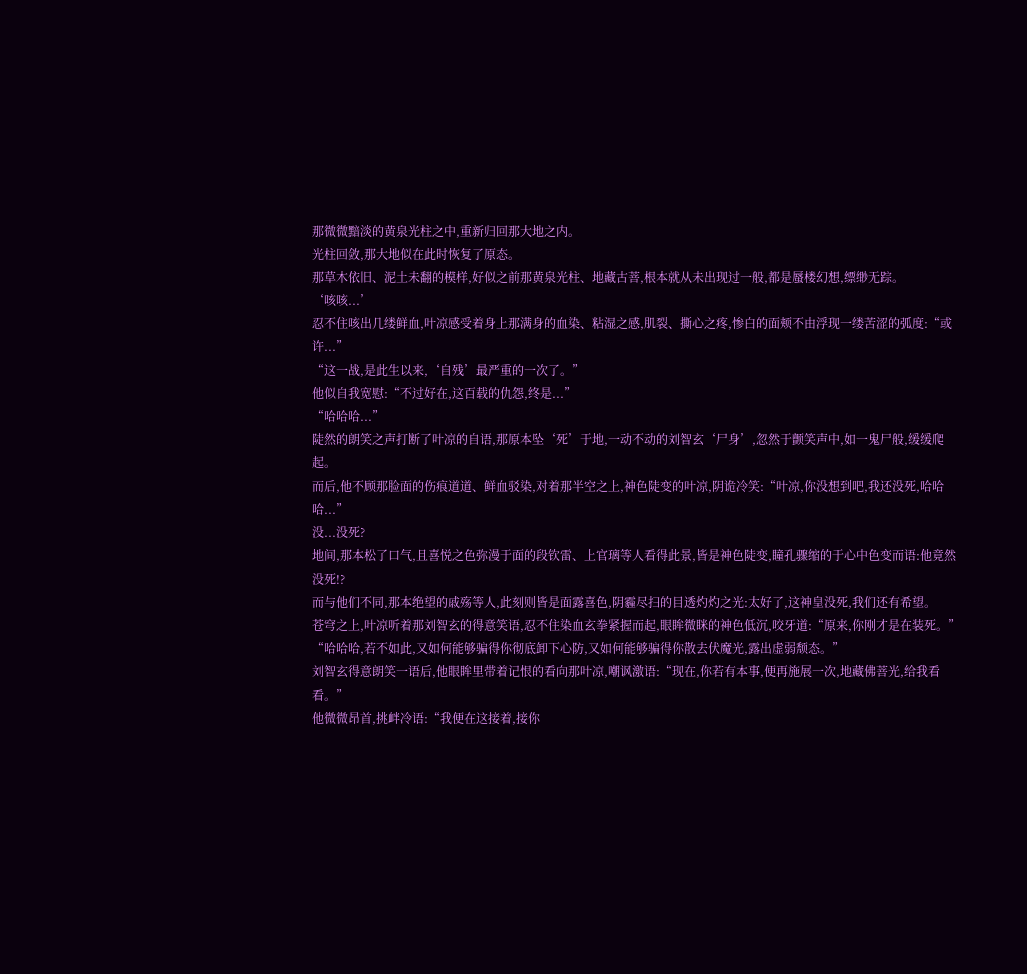那微微黯淡的黄泉光柱之中,重新归回那大地之内。
光柱回敛,那大地似在此时恢复了原态。
那草木依旧、泥土未翻的模样,好似之前那黄泉光柱、地藏古菩,根本就从未出现过一般,都是蜃楼幻想,缥缈无踪。
‘咳咳...’
忍不住咳出几缕鲜血,叶凉感受着身上那满身的血染、粘湿之感,肌裂、撕心之疼,惨白的面颊不由浮现一缕苦涩的弧度:“或许...”
“这一战,是此生以来,‘自残’最严重的一次了。”
他似自我宽慰:“不过好在,这百载的仇怨,终是...”
“哈哈哈...”
陡然的朗笑之声打断了叶凉的自语,那原本坠‘死’于地,一动不动的刘智玄‘尸身’,忽然于颤笑声中,如一鬼尸般,缓缓爬起。
而后,他不顾那脸面的伤痕道道、鲜血驳染,对着那半空之上,神色陡变的叶凉,阴诡冷笑:“叶凉,你没想到吧,我还没死,哈哈哈...”
没...没死?
地间,那本松了口气,且喜悦之色弥漫于面的段钦雷、上官璃等人看得此景,皆是神色陡变,瞳孔骤缩的于心中色变而语:他竟然没死!?
而与他们不同,那本绝望的戚殇等人,此刻则皆是面露喜色,阴霾尽扫的目透灼灼之光:太好了,这神皇没死,我们还有希望。
苍穹之上,叶凉听着那刘智玄的得意笑语,忍不住染血玄拳紧握而起,眼眸微眯的神色低沉,咬牙道:“原来,你刚才是在装死。”
“哈哈哈,若不如此,又如何能够骗得你彻底卸下心防,又如何能够骗得你散去伏魔光,露出虚弱颓态。”
刘智玄得意朗笑一语后,他眼眸里带着记恨的看向那叶凉,嘲讽激语:“现在,你若有本事,便再施展一次,地藏佛菩光,给我看看。”
他微微昂首,挑衅冷语:“我便在这接着,接你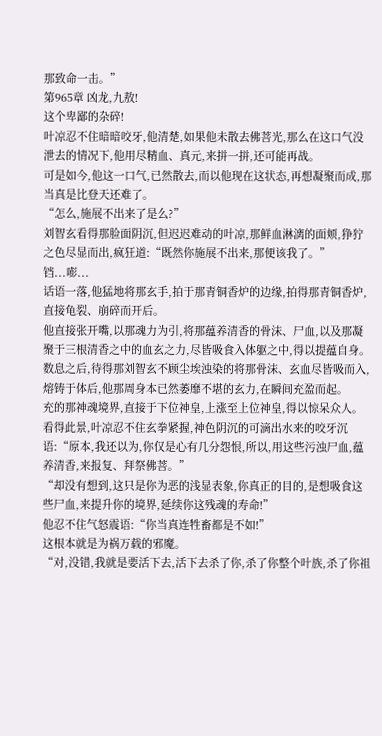那致命一击。”
第965章 凶龙,九敖!
这个卑鄙的杂碎!
叶凉忍不住暗暗咬牙,他清楚,如果他未散去佛菩光,那么在这口气没泄去的情况下,他用尽精血、真元,来拼一拼,还可能再战。
可是如今,他这一口气,已然散去,而以他现在这状态,再想凝聚而成,那当真是比登天还难了。
“怎么,施展不出来了是么?”
刘智玄看得那脸面阴沉,但迟迟难动的叶凉,那鲜血淋漓的面颊,狰狞之色尽显而出,疯狂道:“既然你施展不出来,那便该我了。”
铛...嘭...
话语一落,他猛地将那玄手,拍于那青铜香炉的边缘,拍得那青铜香炉,直接龟裂、崩碎而开后。
他直接张开嘴,以那魂力为引,将那蕴养清香的骨沫、尸血,以及那凝聚于三根清香之中的血玄之力,尽皆吸食入体躯之中,得以提蕴自身。
数息之后,待得那刘智玄不顾尘埃浊染的将那骨沫、玄血尽皆吸而入,熔铸于体后,他那周身本已然萎靡不堪的玄力,在瞬间充盈而起。
充的那神魂境界,直接于下位神皇,上涨至上位神皇,得以惊呆众人。
看得此景,叶凉忍不住玄拳紧握,神色阴沉的可滴出水来的咬牙沉语:“原本,我还以为,你仅是心有几分怨恨,所以,用这些污浊尸血,蕴养清香,来报复、拜祭佛菩。”
“却没有想到,这只是你为恶的浅显表象,你真正的目的,是想吸食这些尸血,来提升你的境界,延续你这残魂的寿命!”
他忍不住气怒震语:“你当真连牲畜都是不如!”
这根本就是为祸万载的邪魔。
“对,没错,我就是要活下去,活下去杀了你,杀了你整个叶族,杀了你祖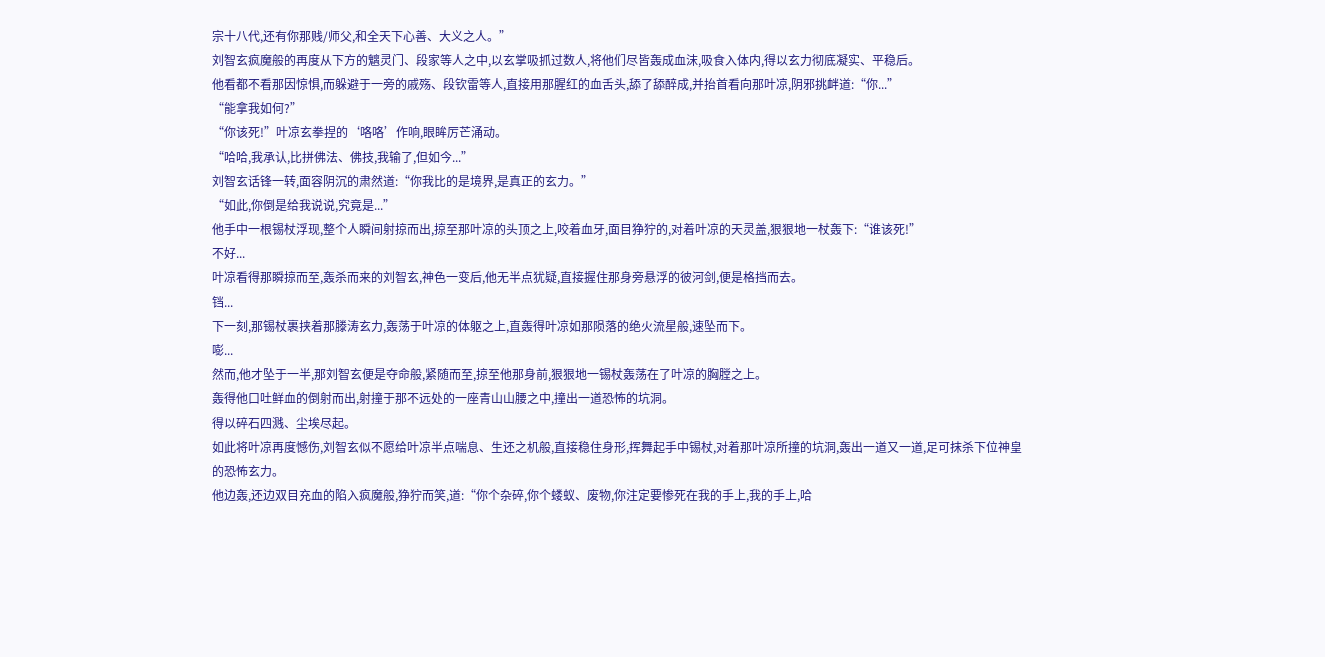宗十八代,还有你那贱/师父,和全天下心善、大义之人。”
刘智玄疯魔般的再度从下方的魑灵门、段家等人之中,以玄掌吸抓过数人,将他们尽皆轰成血沫,吸食入体内,得以玄力彻底凝实、平稳后。
他看都不看那因惊惧,而躲避于一旁的戚殇、段钦雷等人,直接用那腥红的血舌头,舔了舔醉成,并抬首看向那叶凉,阴邪挑衅道:“你...”
“能拿我如何?”
“你该死!”叶凉玄拳捏的‘咯咯’作响,眼眸厉芒涌动。
“哈哈,我承认,比拼佛法、佛技,我输了,但如今...”
刘智玄话锋一转,面容阴沉的肃然道:“你我比的是境界,是真正的玄力。”
“如此,你倒是给我说说,究竟是...”
他手中一根锡杖浮现,整个人瞬间射掠而出,掠至那叶凉的头顶之上,咬着血牙,面目狰狞的,对着叶凉的天灵盖,狠狠地一杖轰下:“谁该死!”
不好...
叶凉看得那瞬掠而至,轰杀而来的刘智玄,神色一变后,他无半点犹疑,直接握住那身旁悬浮的彼河剑,便是格挡而去。
铛...
下一刻,那锡杖裹挟着那滕涛玄力,轰荡于叶凉的体躯之上,直轰得叶凉如那陨落的绝火流星般,速坠而下。
嘭...
然而,他才坠于一半,那刘智玄便是夺命般,紧随而至,掠至他那身前,狠狠地一锡杖轰荡在了叶凉的胸膛之上。
轰得他口吐鲜血的倒射而出,射撞于那不远处的一座青山山腰之中,撞出一道恐怖的坑洞。
得以碎石四溅、尘埃尽起。
如此将叶凉再度憾伤,刘智玄似不愿给叶凉半点喘息、生还之机般,直接稳住身形,挥舞起手中锡杖,对着那叶凉所撞的坑洞,轰出一道又一道,足可抹杀下位神皇的恐怖玄力。
他边轰,还边双目充血的陷入疯魔般,狰狞而笑,道:“你个杂碎,你个蝼蚁、废物,你注定要惨死在我的手上,我的手上,哈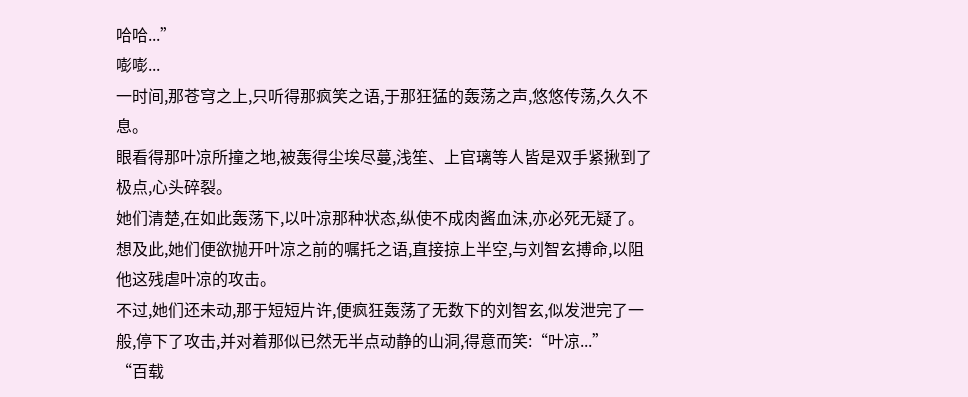哈哈...”
嘭嘭...
一时间,那苍穹之上,只听得那疯笑之语,于那狂猛的轰荡之声,悠悠传荡,久久不息。
眼看得那叶凉所撞之地,被轰得尘埃尽蔓,浅笙、上官璃等人皆是双手紧揪到了极点,心头碎裂。
她们清楚,在如此轰荡下,以叶凉那种状态,纵使不成肉酱血沫,亦必死无疑了。
想及此,她们便欲抛开叶凉之前的嘱托之语,直接掠上半空,与刘智玄搏命,以阻他这残虐叶凉的攻击。
不过,她们还未动,那于短短片许,便疯狂轰荡了无数下的刘智玄,似发泄完了一般,停下了攻击,并对着那似已然无半点动静的山洞,得意而笑:“叶凉...”
“百载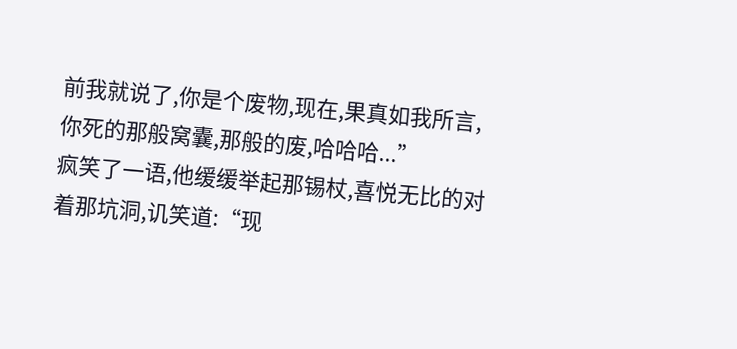前我就说了,你是个废物,现在,果真如我所言,你死的那般窝囊,那般的废,哈哈哈...”
疯笑了一语,他缓缓举起那锡杖,喜悦无比的对着那坑洞,讥笑道:“现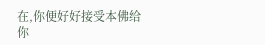在,你便好好接受本佛给你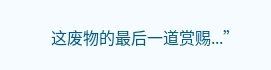这废物的最后一道赏赐...”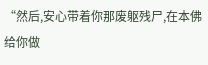“然后,安心带着你那废躯残尸,在本佛给你做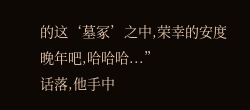的这‘墓冢’之中,荣幸的安度晚年吧,哈哈哈...”
话落,他手中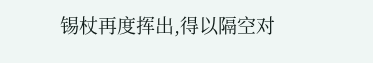锡杖再度挥出,得以隔空对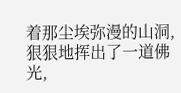着那尘埃弥漫的山洞,狠狠地挥出了一道佛光,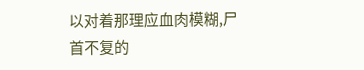以对着那理应血肉模糊,尸首不复的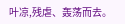叶凉,残虐、轰荡而去。